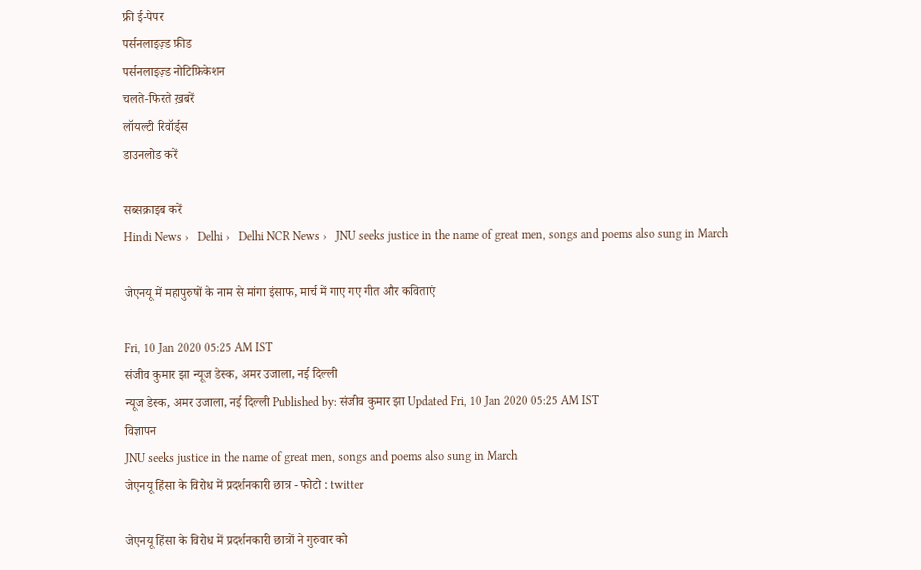फ्री ई-पेपर
पर्सनलाइज़्ड फ़ीड
पर्सनलाइज़्ड नोटिफ़िकेशन
चलते-फिरते ख़बरें
लॉयल्टी रिवॉर्ड्स
डाउनलोड करें

सब्सक्राइब करें
Hindi News ›   Delhi ›   Delhi NCR News ›   JNU seeks justice in the name of great men, songs and poems also sung in March

जेएनयू में महापुरुषों के नाम से मांगा इंसाफ, मार्च में गाए गए गीत और कविताएं

Fri, 10 Jan 2020 05:25 AM IST
संजीव कुमार झा न्यूज डेस्क, अमर उजाला, नई दिल्ली
न्यूज डेस्क, अमर उजाला, नई दिल्ली Published by: संजीव कुमार झा Updated Fri, 10 Jan 2020 05:25 AM IST
विज्ञापन
JNU seeks justice in the name of great men, songs and poems also sung in March
जेएनयू हिंसा के विरोध में प्रदर्शनकारी छात्र - फोटो : twitter

जेएनयू हिंसा के विरोध में प्रदर्शनकारी छात्रों ने गुरुवार को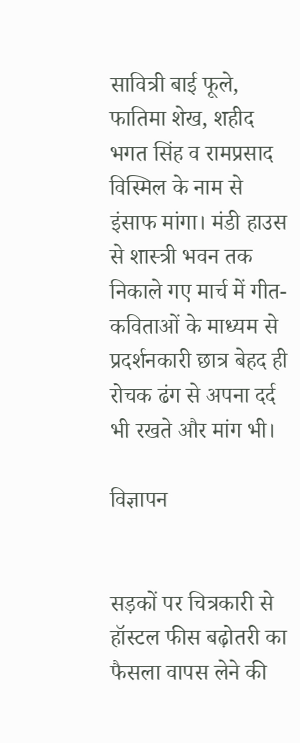सावित्री बाई फूले, फातिमा शेख, शहीद भगत सिंह व रामप्रसाद विस्मिल के नाम से इंसाफ मांगा। मंडी हाउस से शास्त्री भवन तक निकाले गए मार्च में गीत-कविताओं के माध्यम से प्रदर्शनकारी छात्र बेहद ही रोचक ढंग से अपना दर्द भी रखते और मांग भी।

विज्ञापन


सड़कों पर चित्रकारी से हॉस्टल फीस बढ़ोतरी का फैसला वापस लेने की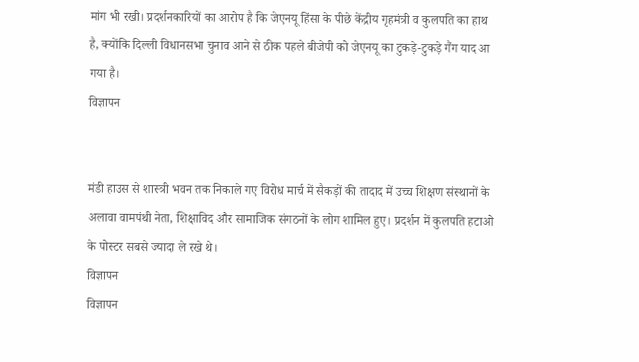मांग भी रखी। प्रदर्शनकारियों का आरोप है कि जेएनयू हिंसा के पीछे केंद्रीय गृहमंत्री व कुलपति का हाथ है, क्योंकि दिल्ली विधानसभा चुनाव आने से ठीक पहले बीजेपी को जेएनयू का टुकड़े-टुकड़े गैंग याद आ गया है।
विज्ञापन


मंडी हाउस से शास्त्री भवन तक निकाले गए विरोध मार्च में सैकड़ों की तादाद में उच्च शिक्षण संस्थानों के अलावा वामपंथी नेता, शिक्षाविद और सामाजिक संगठनों के लोग शामिल हुए। प्रदर्शन में कुलपति हटाओ के पोस्टर सबसे ज्यादा ले रखे थे।
विज्ञापन
विज्ञापन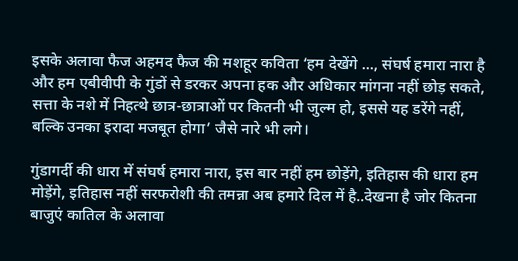इसके अलावा फैज अहमद फैज की मशहूर कविता ‘हम देखेंगे ..., संघर्ष हमारा नारा है और हम एबीवीपी के गुंडों से डरकर अपना हक और अधिकार मांगना नहीं छोड़ सकते, सत्ता के नशे में निहत्थे छात्र-छात्राओं पर कितनी भी जुल्म हो, इससे यह डरेंगे नहीं, बल्कि उनका इरादा मजबूत होगा’ जैसे नारे भी लगे।

गुंडागर्दी की धारा में संघर्ष हमारा नारा, इस बार नहीं हम छोड़ेंगे, इतिहास की धारा हम मोड़ेंगे, इतिहास नहीं सरफरोशी की तमन्ना अब हमारे दिल में है..देखना है जोर कितना बाजुएं कातिल के अलावा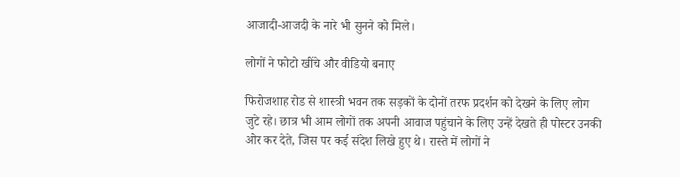आजादी-आजदी के नारे भी सुनने को मिले।

लोगों ने फोटो खींचे और वीडियो बनाए

फिरोजशाह रोड से शास्त्री भवन तक सड़कों के दोनों तरफ प्रदर्शन को देखने के लिए लोग जुटे रहे। छात्र भी आम लोगों तक अपनी आवाज पहुंचाने के लिए उन्हें देखते ही पोस्टर उनकी ओर कर देते, जिस पर कई संदेश लिखे हुए थे। रास्ते में लोगों ने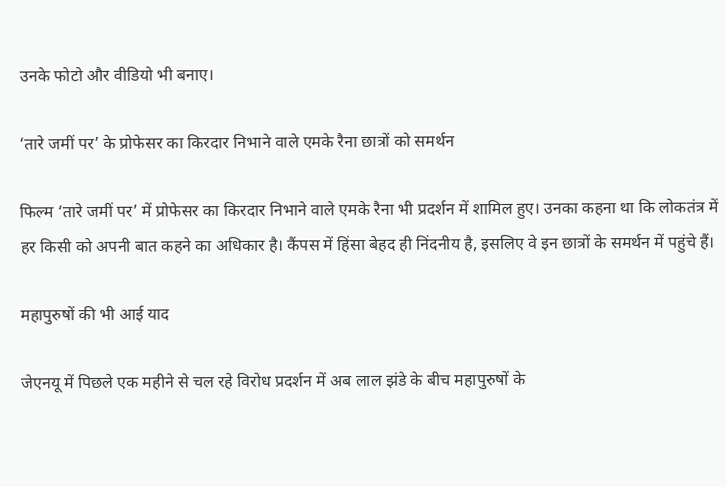उनके फोटो और वीडियो भी बनाए।

‘तारे जमीं पर’ के प्रोफेसर का किरदार निभाने वाले एमके रैना छात्रों को समर्थन

फिल्म ‘तारे जमीं पर’ में प्रोफेसर का किरदार निभाने वाले एमके रैना भी प्रदर्शन में शामिल हुए। उनका कहना था कि लोकतंत्र में हर किसी को अपनी बात कहने का अधिकार है। कैंपस में हिंसा बेहद ही निंदनीय है, इसलिए वे इन छात्रों के समर्थन में पहुंचे हैं।

महापुरुषों की भी आई याद

जेएनयू में पिछले एक महीने से चल रहे विरोध प्रदर्शन में अब लाल झंडे के बीच महापुरुषों के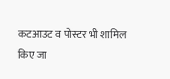कटआउट व पोस्टर भी शामिल किए जा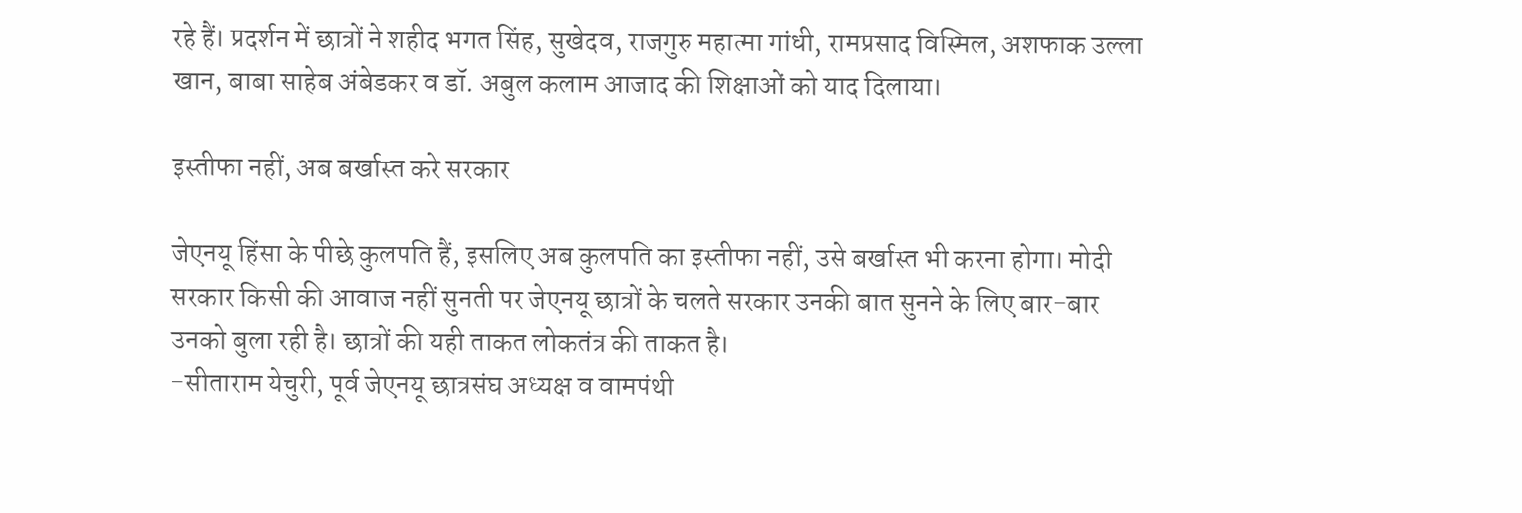रहे हैं। प्रदर्शन में छात्रों ने शहीद भगत सिंह, सुखेदव, राजगुरु महात्मा गांधी, रामप्रसाद विस्मिल, अशफाक उल्ला खान, बाबा साहेब अंबेडकर व डॉ. अबुल कलाम आजाद की शिक्षाओं को याद दिलाया।

इस्तीफा नहीं, अब बर्खास्त करे सरकार

जेएनयू हिंसा के पीछे कुलपति हैं, इसलिए अब कुलपति का इस्तीफा नहीं, उसे बर्खास्त भी करना होगा। मोदी सरकार किसी की आवाज नहीं सुनती पर जेएनयू छात्रों के चलते सरकार उनकी बात सुनने के लिए बार-बार उनको बुला रही है। छात्रों की यही ताकत लोकतंत्र की ताकत है।
-सीताराम येचुरी, पूर्व जेएनयू छात्रसंघ अध्यक्ष व वामपंथी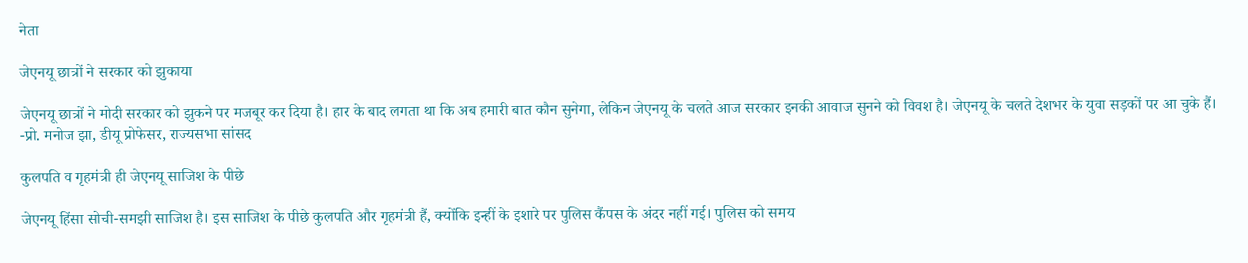नेता

जेएनयू छात्रों ने सरकार को झुकाया

जेएनयू छात्रों ने मोदी सरकार को झुकने पर मजबूर कर दिया है। हार के बाद लगता था कि अब हमारी बात कौन सुनेगा, लेकिन जेएनयू के चलते आज सरकार इनकी आवाज सुनने को विवश है। जेएनयू के चलते देशभर के युवा सड़कों पर आ चुके हैं।
-प्रो. मनोज झा, डीयू प्रोफेसर, राज्यसभा सांसद

कुलपति व गृहमंत्री ही जेएनयू साजिश के पीछे

जेएनयू हिंसा सोची-समझी साजिश है। इस साजिश के पीछे कुलपति और गृहमंत्री हैं, क्योंकि इन्हीं के इशारे पर पुलिस कैंपस के अंदर नहीं गई। पुलिस को समय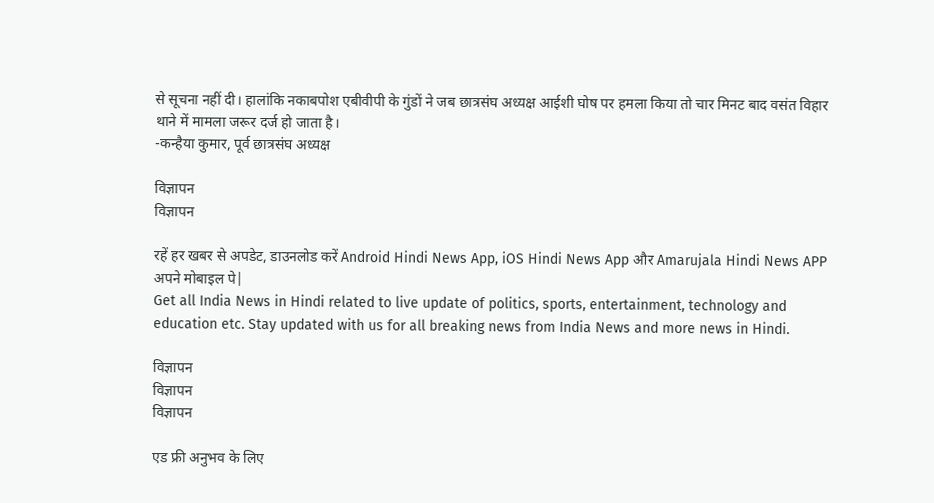से सूचना नहीं दी। हालांकि नकाबपोश एबीवीपी के गुंडों ने जब छात्रसंघ अध्यक्ष आईशी घोष पर हमला किया तो चार मिनट बाद वसंत विहार थाने में मामला जरूर दर्ज हो जाता है।
-कन्हैया कुमार, पूर्व छात्रसंघ अध्यक्ष

विज्ञापन
विज्ञापन

रहें हर खबर से अपडेट, डाउनलोड करें Android Hindi News App, iOS Hindi News App और Amarujala Hindi News APP अपने मोबाइल पे|
Get all India News in Hindi related to live update of politics, sports, entertainment, technology and education etc. Stay updated with us for all breaking news from India News and more news in Hindi.

विज्ञापन
विज्ञापन
विज्ञापन

एड फ्री अनुभव के लिए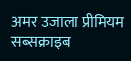अमर उजाला प्रीमियम सब्सक्राइब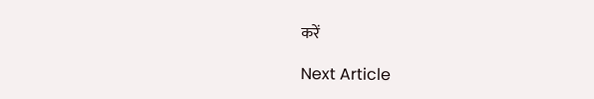करें

Next Article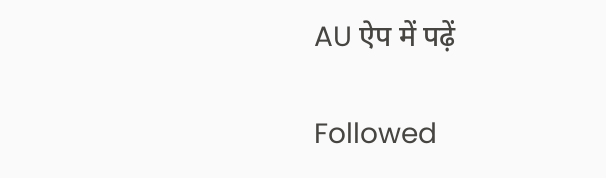AU ऐप में पढ़ें

Followed